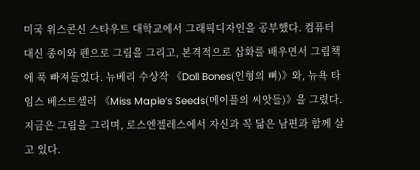미국 위스콘신 스타우트 대학교에서 그래픽디자인을 공부했다. 컴퓨터 대신 종이와 펜으로 그림을 그리고, 본격적으로 삽화를 배우면서 그림책에 푹 빠져들었다. 뉴베리 수상작 《Doll Bones(인형의 뼈)》와, 뉴욕 타임스 베스트셀러 《Miss Maple’s Seeds(메이플의 씨앗들)》을 그렸다. 지금은 그림을 그리며, 로스엔젤레스에서 자신과 꼭 닮은 남편과 함께 살고 있다.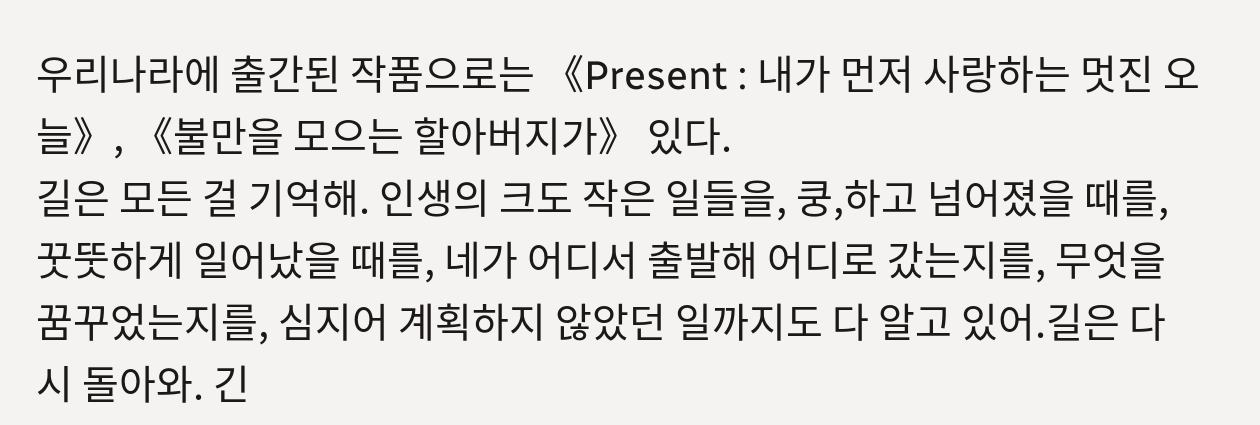우리나라에 출간된 작품으로는 《Present : 내가 먼저 사랑하는 멋진 오늘》, 《불만을 모으는 할아버지가》 있다.
길은 모든 걸 기억해. 인생의 크도 작은 일들을, 쿵,하고 넘어졌을 때를, 꿋뚯하게 일어났을 때를, 네가 어디서 출발해 어디로 갔는지를, 무엇을 꿈꾸었는지를, 심지어 계획하지 않았던 일까지도 다 알고 있어.길은 다시 돌아와. 긴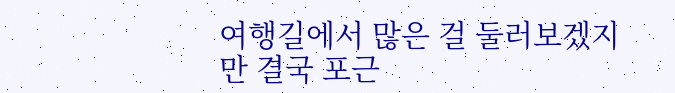여행길에서 많은 걸 둘러보겠지만 결국 포근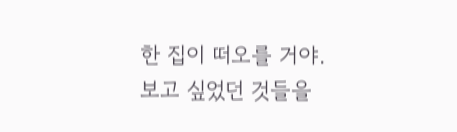한 집이 떠오를 거야. 보고 싶었던 것들을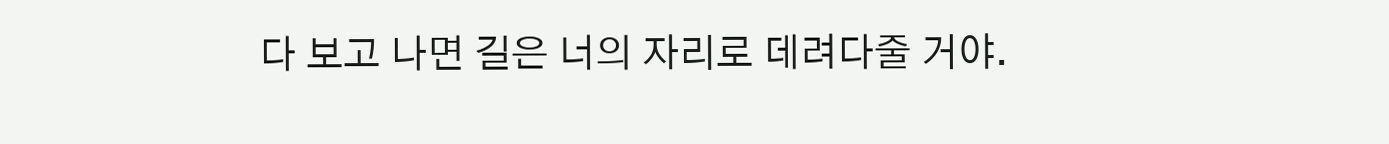다 보고 나면 길은 너의 자리로 데려다줄 거야.